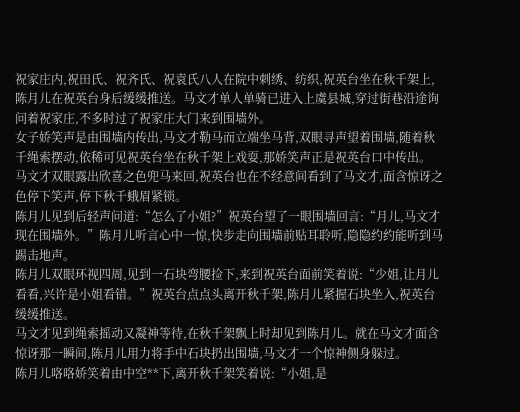祝家庄内,祝田氏、祝齐氏、祝袁氏八人在院中刺绣、纺织,祝英台坐在秋千架上,陈月儿在祝英台身后缓缓推送。马文才单人单骑已进入上虞县城,穿过街巷沿途询问着祝家庄,不多时过了祝家庄大门来到围墙外。
女子娇笑声是由围墙内传出,马文才勒马而立端坐马背,双眼寻声望着围墙,随着秋千绳索摆动,依稀可见祝英台坐在秋千架上戏耍,那娇笑声正是祝英台口中传出。
马文才双眼露出欣喜之色兜马来回,祝英台也在不经意间看到了马文才,面含惊讶之色停下笑声,停下秋千蛾眉紧锁。
陈月儿见到后轻声问道:“怎么了小姐?”祝英台望了一眼围墙回言:“月儿,马文才现在围墙外。”陈月儿听言心中一惊,快步走向围墙前贴耳聆听,隐隐约约能听到马踢击地声。
陈月儿双眼环视四周,见到一石块弯腰捡下,来到祝英台面前笑着说:“少姐,让月儿看看,兴许是小姐看错。”祝英台点点头离开秋千架,陈月儿紧握石块坐入,祝英台缓缓推送。
马文才见到绳索摇动又凝神等待,在秋千架飘上时却见到陈月儿。就在马文才面含惊讶那一瞬间,陈月儿用力将手中石块扔出围墙,马文才一个惊神侧身躲过。
陈月儿咯咯娇笑着由中空**下,离开秋千架笑着说:“小姐,是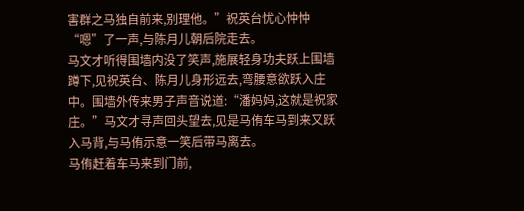害群之马独自前来,别理他。”祝英台忧心忡忡“嗯”了一声,与陈月儿朝后院走去。
马文才听得围墙内没了笑声,施展轻身功夫跃上围墙蹲下,见祝英台、陈月儿身形远去,弯腰意欲跃入庄中。围墙外传来男子声音说道:“潘妈妈,这就是祝家庄。”马文才寻声回头望去,见是马侑车马到来又跃入马背,与马侑示意一笑后带马离去。
马侑赶着车马来到门前,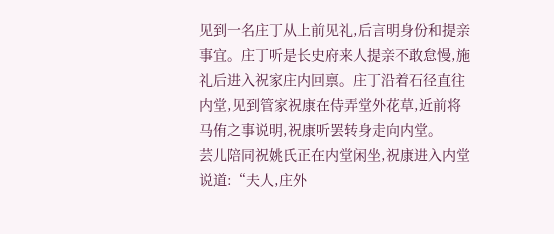见到一名庄丁从上前见礼,后言明身份和提亲事宜。庄丁听是长史府来人提亲不敢怠慢,施礼后进入祝家庄内回禀。庄丁沿着石径直往内堂,见到管家祝康在侍弄堂外花草,近前将马侑之事说明,祝康听罢转身走向内堂。
芸儿陪同祝姚氏正在内堂闲坐,祝康进入内堂说道:“夫人,庄外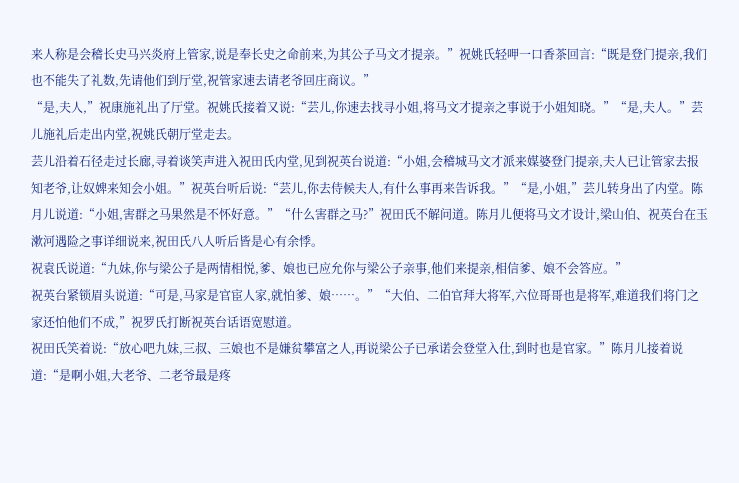来人称是会稽长史马兴炎府上管家,说是奉长史之命前来,为其公子马文才提亲。”祝姚氏轻呷一口香茶回言:“既是登门提亲,我们也不能失了礼数,先请他们到厅堂,祝管家速去请老爷回庄商议。”
“是,夫人,”祝康施礼出了厅堂。祝姚氏接着又说:“芸儿,你速去找寻小姐,将马文才提亲之事说于小姐知晓。”“是,夫人。”芸儿施礼后走出内堂,祝姚氏朝厅堂走去。
芸儿沿着石径走过长廊,寻着谈笑声进入祝田氏内堂,见到祝英台说道:“小姐,会稽城马文才派来媒婆登门提亲,夫人已让管家去报知老爷,让奴婢来知会小姐。”祝英台听后说:“芸儿,你去侍候夫人,有什么事再来告诉我。”“是,小姐,”芸儿转身出了内堂。陈月儿说道:“小姐,害群之马果然是不怀好意。”“什么害群之马?”祝田氏不解问道。陈月儿便将马文才设计,梁山伯、祝英台在玉漱河遇险之事详细说来,祝田氏八人听后皆是心有余悸。
祝袁氏说道:“九妹,你与梁公子是两情相悦,爹、娘也已应允你与梁公子亲事,他们来提亲,相信爹、娘不会答应。”
祝英台紧锁眉头说道:“可是,马家是官宦人家,就怕爹、娘……。”“大伯、二伯官拜大将军,六位哥哥也是将军,难道我们将门之家还怕他们不成,”祝罗氏打断祝英台话语宽慰道。
祝田氏笑着说:“放心吧九妹,三叔、三娘也不是嫌贫攀富之人,再说梁公子已承诺会登堂入仕,到时也是官家。”陈月儿接着说道:“是啊小姐,大老爷、二老爷最是疼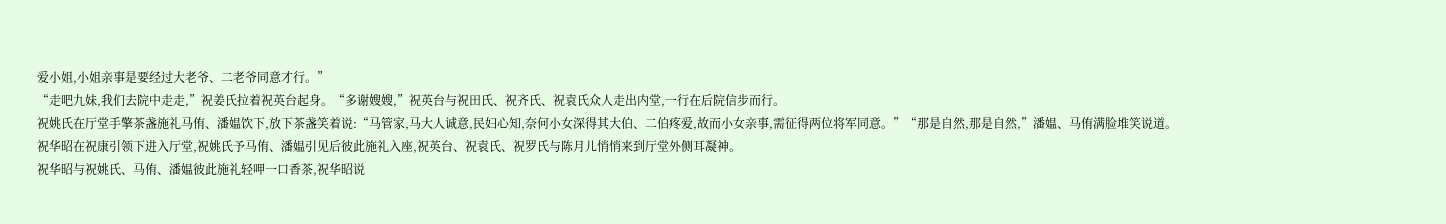爱小姐,小姐亲事是要经过大老爷、二老爷同意才行。”
“走吧九妹,我们去院中走走,”祝姜氏拉着祝英台起身。“多谢嫂嫂,”祝英台与祝田氏、祝齐氏、祝袁氏众人走出内堂,一行在后院信步而行。
祝姚氏在厅堂手擎茶盏施礼马侑、潘媪饮下,放下茶盏笑着说:“马管家,马大人诚意,民妇心知,奈何小女深得其大伯、二伯疼爱,故而小女亲事,需征得两位将军同意。”“那是自然,那是自然,”潘媪、马侑满脸堆笑说道。
祝华昭在祝康引领下进入厅堂,祝姚氏予马侑、潘媪引见后彼此施礼入座,祝英台、祝袁氏、祝罗氏与陈月儿悄悄来到厅堂外侧耳凝神。
祝华昭与祝姚氏、马侑、潘媪彼此施礼轻呷一口香茶,祝华昭说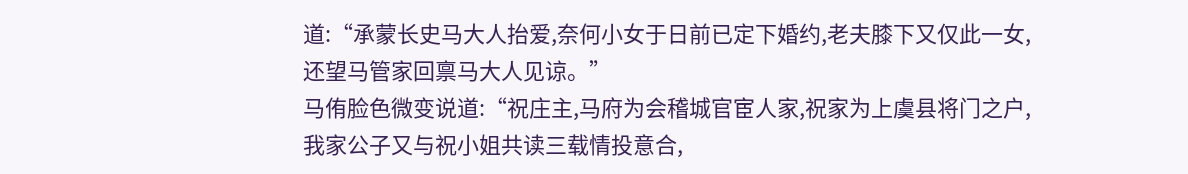道:“承蒙长史马大人抬爱,奈何小女于日前已定下婚约,老夫膝下又仅此一女,还望马管家回禀马大人见谅。”
马侑脸色微变说道:“祝庄主,马府为会稽城官宦人家,祝家为上虞县将门之户,我家公子又与祝小姐共读三载情投意合,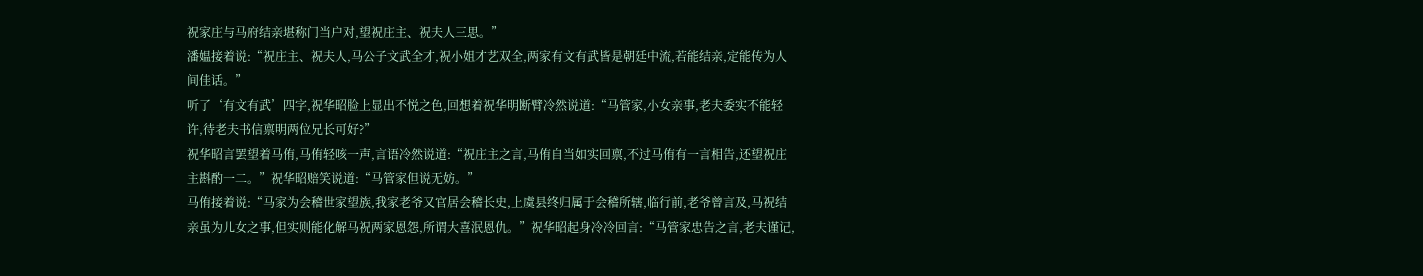祝家庄与马府结亲堪称门当户对,望祝庄主、祝夫人三思。”
潘媪接着说:“祝庄主、祝夫人,马公子文武全才,祝小姐才艺双全,两家有文有武皆是朝廷中流,若能结亲,定能传为人间佳话。”
听了‘有文有武’四字,祝华昭脸上显出不悦之色,回想着祝华明断臂冷然说道:“马管家,小女亲事,老夫委实不能轻许,待老夫书信禀明两位兄长可好?”
祝华昭言罢望着马侑,马侑轻咳一声,言语冷然说道:“祝庄主之言,马侑自当如实回禀,不过马侑有一言相告,还望祝庄主斟酌一二。”祝华昭赔笑说道:“马管家但说无妨。”
马侑接着说:“马家为会稽世家望族,我家老爷又官居会稽长史,上虞县终归属于会稽所辖,临行前,老爷曾言及,马祝结亲虽为儿女之事,但实则能化解马祝两家恩怨,所谓大喜泯恩仇。”祝华昭起身冷冷回言:“马管家忠告之言,老夫谨记,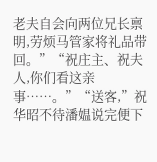老夫自会向两位兄长禀明,劳烦马管家将礼品带回。”“祝庄主、祝夫人,你们看这亲事……。”“送客,”祝华昭不待潘媪说完便下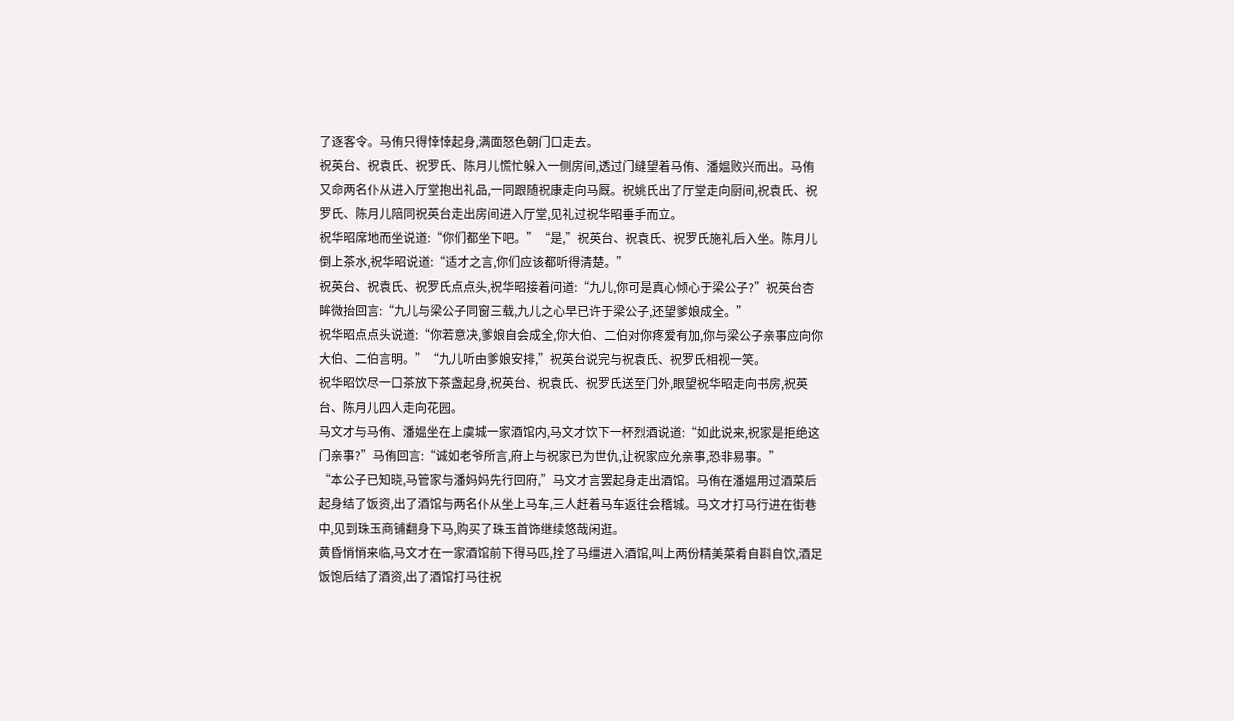了逐客令。马侑只得悻悻起身,满面怒色朝门口走去。
祝英台、祝袁氏、祝罗氏、陈月儿慌忙躲入一侧房间,透过门缝望着马侑、潘媪败兴而出。马侑又命两名仆从进入厅堂抱出礼品,一同跟随祝康走向马厩。祝姚氏出了厅堂走向厨间,祝袁氏、祝罗氏、陈月儿陪同祝英台走出房间进入厅堂,见礼过祝华昭垂手而立。
祝华昭席地而坐说道:“你们都坐下吧。”“是,”祝英台、祝袁氏、祝罗氏施礼后入坐。陈月儿倒上茶水,祝华昭说道:“适才之言,你们应该都听得清楚。”
祝英台、祝袁氏、祝罗氏点点头,祝华昭接着问道:“九儿,你可是真心倾心于梁公子?”祝英台杏眸微抬回言:“九儿与梁公子同窗三载,九儿之心早已许于梁公子,还望爹娘成全。”
祝华昭点点头说道:“你若意决,爹娘自会成全,你大伯、二伯对你疼爱有加,你与梁公子亲事应向你大伯、二伯言明。”“九儿听由爹娘安排,”祝英台说完与祝袁氏、祝罗氏相视一笑。
祝华昭饮尽一口茶放下茶盏起身,祝英台、祝袁氏、祝罗氏送至门外,眼望祝华昭走向书房,祝英台、陈月儿四人走向花园。
马文才与马侑、潘媪坐在上虞城一家酒馆内,马文才饮下一杯烈酒说道:“如此说来,祝家是拒绝这门亲事?”马侑回言:“诚如老爷所言,府上与祝家已为世仇,让祝家应允亲事,恐非易事。”
“本公子已知晓,马管家与潘妈妈先行回府,”马文才言罢起身走出酒馆。马侑在潘媪用过酒菜后起身结了饭资,出了酒馆与两名仆从坐上马车,三人赶着马车返往会稽城。马文才打马行进在街巷中,见到珠玉商铺翻身下马,购买了珠玉首饰继续悠哉闲逛。
黄昏悄悄来临,马文才在一家酒馆前下得马匹,拴了马缰进入酒馆,叫上两份精美菜肴自斟自饮,酒足饭饱后结了酒资,出了酒馆打马往祝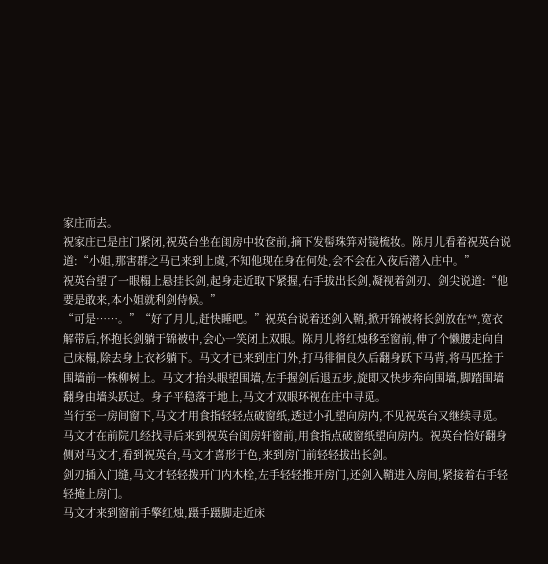家庄而去。
祝家庄已是庄门紧闭,祝英台坐在闺房中妆奁前,摘下发髻珠笄对镜梳妆。陈月儿看着祝英台说道:“小姐,那害群之马已来到上虞,不知他现在身在何处,会不会在入夜后潜入庄中。”
祝英台望了一眼榻上悬挂长剑,起身走近取下紧握,右手拔出长剑,凝视着剑刃、剑尖说道:“他要是敢来,本小姐就利剑侍候。”
“可是……。”“好了月儿,赶快睡吧。”祝英台说着还剑入鞘,掀开锦被将长剑放在**,宽衣解带后,怀抱长剑躺于锦被中,会心一笑闭上双眼。陈月儿将红烛移至窗前,伸了个懒腰走向自己床榻,除去身上衣衫躺下。马文才已来到庄门外,打马徘徊良久后翻身跃下马背,将马匹拴于围墙前一株柳树上。马文才抬头眼望围墙,左手握剑后退五步,旋即又快步奔向围墙,脚踏围墙翻身由墙头跃过。身子平稳落于地上,马文才双眼环视在庄中寻觅。
当行至一房间窗下,马文才用食指轻轻点破窗纸,透过小孔望向房内,不见祝英台又继续寻觅。马文才在前院几经找寻后来到祝英台闺房轩窗前,用食指点破窗纸望向房内。祝英台恰好翻身侧对马文才,看到祝英台,马文才喜形于色,来到房门前轻轻拔出长剑。
剑刃插入门缝,马文才轻轻拨开门内木栓,左手轻轻推开房门,还剑入鞘进入房间,紧接着右手轻轻掩上房门。
马文才来到窗前手擎红烛,蹑手蹑脚走近床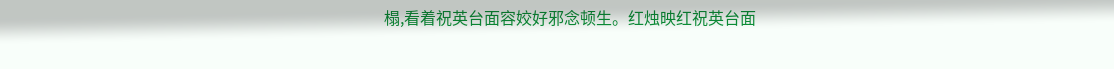榻,看着祝英台面容姣好邪念顿生。红烛映红祝英台面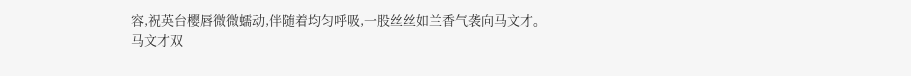容,祝英台樱唇微微蠕动,伴随着均匀呼吸,一股丝丝如兰香气袭向马文才。
马文才双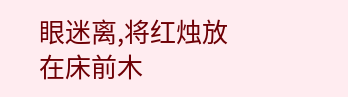眼迷离,将红烛放在床前木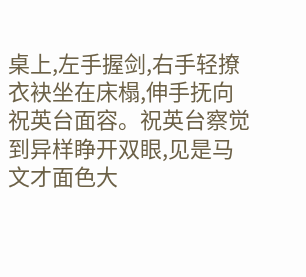桌上,左手握剑,右手轻撩衣袂坐在床榻,伸手抚向祝英台面容。祝英台察觉到异样睁开双眼,见是马文才面色大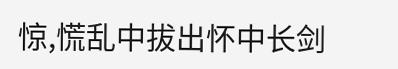惊,慌乱中拔出怀中长剑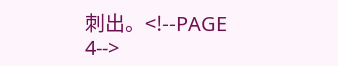刺出。<!--PAGE 4-->